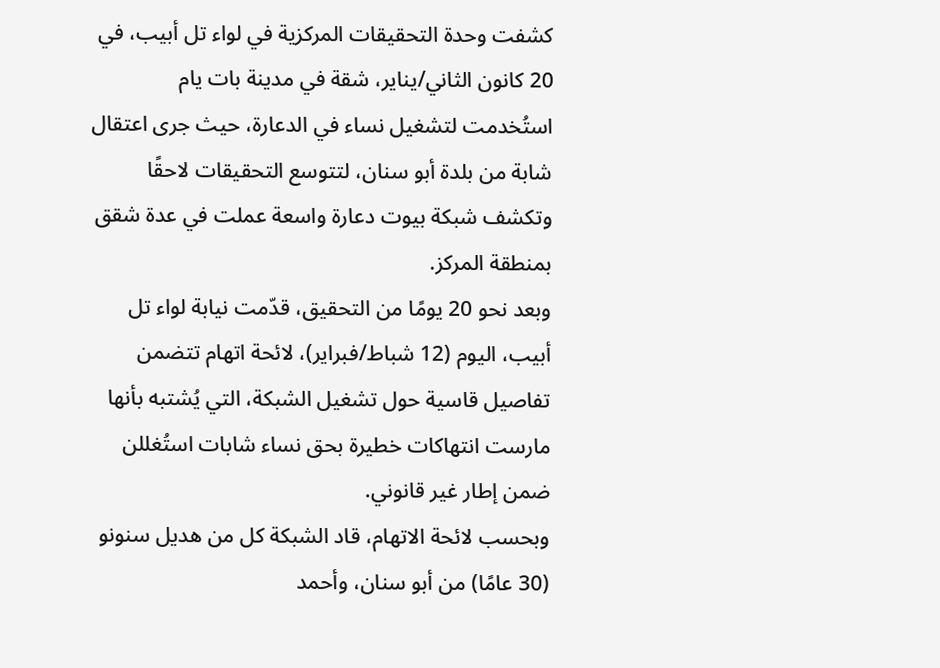كشفت وحدة التحقيقات المركزية في لواء تل أبيب، في 20 كانون الثاني/يناير، شقة في مدينة بات يام استُخدمت لتشغيل نساء في الدعارة، حيث جرى اعتقال شابة من بلدة أبو سنان، لتتوسع التحقيقات لاحقًا وتكشف شبكة بيوت دعارة واسعة عملت في عدة شقق بمنطقة المركز.
وبعد نحو 20 يومًا من التحقيق، قدّمت نيابة لواء تل أبيب، اليوم (12 شباط/فبراير)، لائحة اتهام تتضمن تفاصيل قاسية حول تشغيل الشبكة، التي يُشتبه بأنها مارست انتهاكات خطيرة بحق نساء شابات استُغللن ضمن إطار غير قانوني.
وبحسب لائحة الاتهام، قاد الشبكة كل من هديل سنونو (30 عامًا) من أبو سنان، وأحمد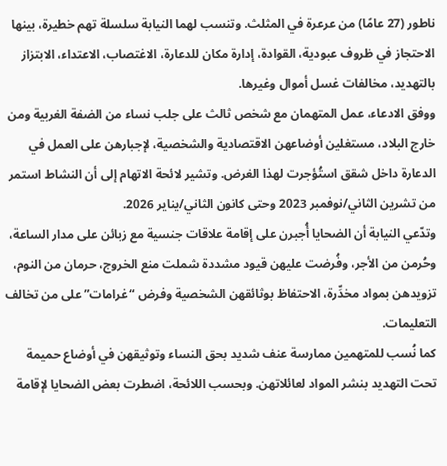ناطور (27 عامًا) من عرعرة في المثلث. وتنسب لهما النيابة سلسلة تهم خطيرة، بينها الاحتجاز في ظروف عبودية، القوادة، إدارة مكان للدعارة، الاغتصاب، الاعتداء، الابتزاز بالتهديد، مخالفات غسل أموال وغيرها.
ووفق الادعاء، عمل المتهمان مع شخص ثالث على جلب نساء من الضفة الغربية ومن خارج البلاد، مستغلين أوضاعهن الاقتصادية والشخصية، لإجبارهن على العمل في الدعارة داخل شقق استُؤجرت لهذا الغرض. وتشير لائحة الاتهام إلى أن النشاط استمر من تشرين الثاني/نوفمبر 2023 وحتى كانون الثاني/يناير 2026.
وتدّعي النيابة أن الضحايا أُجبرن على إقامة علاقات جنسية مع زبائن على مدار الساعة، وحُرمن من الأجر، وفُرضت عليهن قيود مشددة شملت منع الخروج، حرمان من النوم، تزويدهن بمواد مخدِّرة، الاحتفاظ بوثائقهن الشخصية وفرض “غرامات” على من تخالف التعليمات.
كما نُسب للمتهمين ممارسة عنف شديد بحق النساء وتوثيقهن في أوضاع حميمة تحت التهديد بنشر المواد لعائلاتهن. وبحسب اللائحة، اضطرت بعض الضحايا لإقامة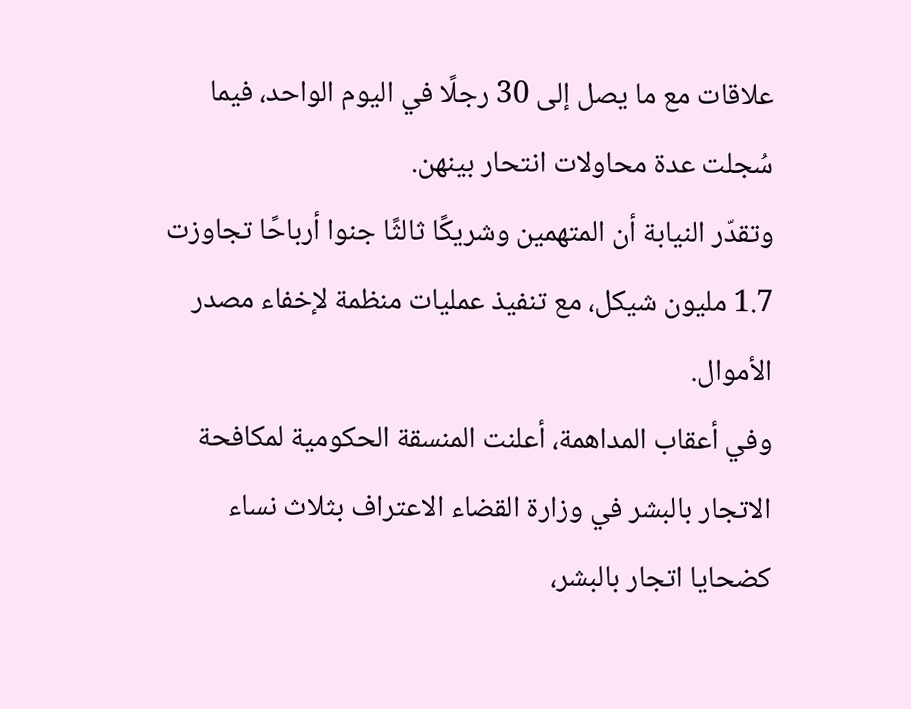علاقات مع ما يصل إلى 30 رجلًا في اليوم الواحد، فيما سُجلت عدة محاولات انتحار بينهن.
وتقدّر النيابة أن المتهمين وشريكًا ثالثًا جنوا أرباحًا تجاوزت 1.7 مليون شيكل، مع تنفيذ عمليات منظمة لإخفاء مصدر الأموال.
وفي أعقاب المداهمة، أعلنت المنسقة الحكومية لمكافحة الاتجار بالبشر في وزارة القضاء الاعتراف بثلاث نساء كضحايا اتجار بالبشر،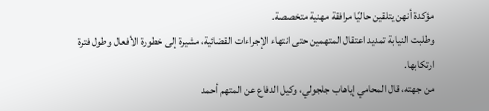مؤكدة أنهن يتلقين حاليًا مرافقة مهنية متخصصة.
وطلبت النيابة تمديد اعتقال المتهمين حتى انتهاء الإجراءات القضائية، مشيرة إلى خطورة الأفعال وطول فترة ارتكابها.
من جهته، قال المحامي إياهاب جلجولي، وكيل الدفاع عن المتهم أحمد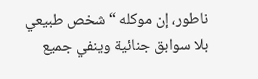ناطور، إن موكله “شخص طبيعي بلا سوابق جنائية وينفي جميع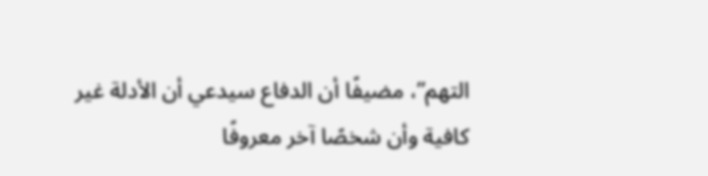التهم”، مضيفًا أن الدفاع سيدعي أن الأدلة غير كافية وأن شخصًا آخر معروفًا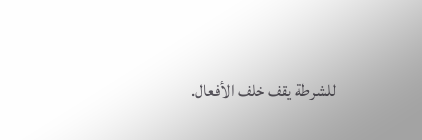للشرطة يقف خلف الأفعال.